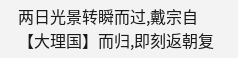两日光景转瞬而过,戴宗自【大理国】而归,即刻返朝复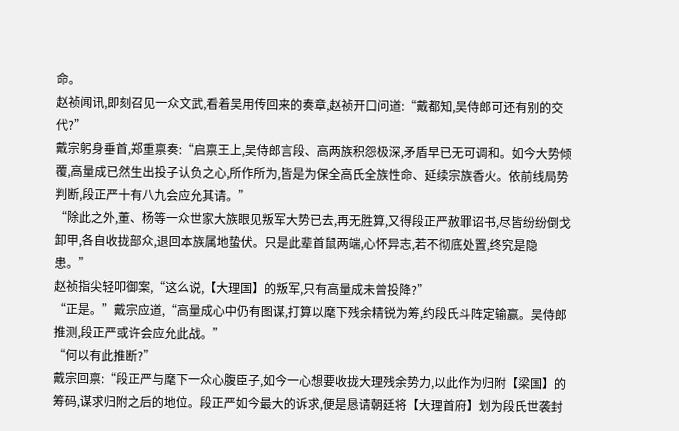命。
赵祯闻讯,即刻召见一众文武,看着吴用传回来的奏章,赵祯开口问道:“戴都知,吴侍郎可还有别的交代?”
戴宗躬身垂首,郑重禀奏:“启禀王上,吴侍郎言段、高两族积怨极深,矛盾早已无可调和。如今大势倾覆,高量成已然生出投子认负之心,所作所为,皆是为保全高氏全族性命、延续宗族香火。依前线局势判断,段正严十有八九会应允其请。”
“除此之外,董、杨等一众世家大族眼见叛军大势已去,再无胜算,又得段正严赦罪诏书,尽皆纷纷倒戈卸甲,各自收拢部众,退回本族属地蛰伏。只是此辈首鼠两端,心怀异志,若不彻底处置,终究是隐患。”
赵祯指尖轻叩御案,“这么说,【大理国】的叛军,只有高量成未曾投降?”
“正是。”戴宗应道,“高量成心中仍有图谋,打算以麾下残余精锐为筹,约段氏斗阵定输赢。吴侍郎推测,段正严或许会应允此战。”
“何以有此推断?”
戴宗回禀:“段正严与麾下一众心腹臣子,如今一心想要收拢大理残余势力,以此作为归附【梁国】的筹码,谋求归附之后的地位。段正严如今最大的诉求,便是恳请朝廷将【大理首府】划为段氏世袭封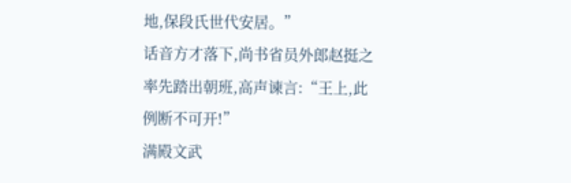地,保段氏世代安居。”
话音方才落下,尚书省员外郎赵挺之率先踏出朝班,高声谏言:“王上,此例断不可开!”
满殿文武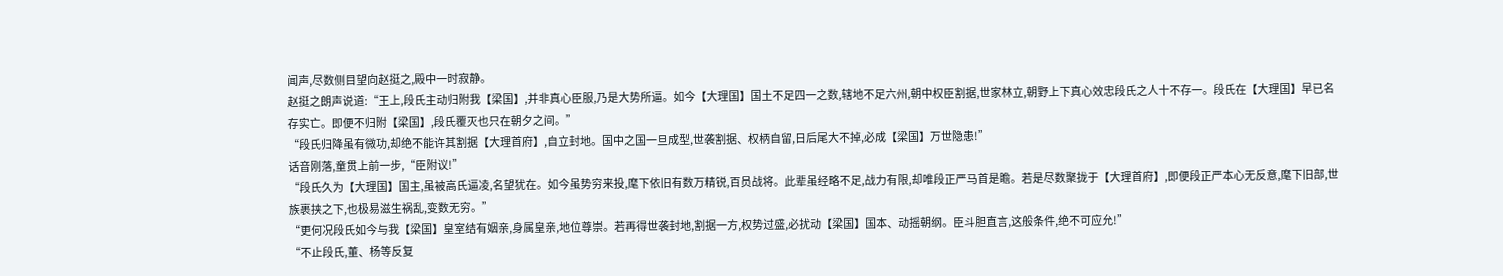闻声,尽数侧目望向赵挺之,殿中一时寂静。
赵挺之朗声说道:“王上,段氏主动归附我【梁国】,并非真心臣服,乃是大势所逼。如今【大理国】国土不足四一之数,辖地不足六州,朝中权臣割据,世家林立,朝野上下真心效忠段氏之人十不存一。段氏在【大理国】早已名存实亡。即便不归附【梁国】,段氏覆灭也只在朝夕之间。”
“段氏归降虽有微功,却绝不能许其割据【大理首府】,自立封地。国中之国一旦成型,世袭割据、权柄自留,日后尾大不掉,必成【梁国】万世隐患!”
话音刚落,童贯上前一步,“臣附议!”
“段氏久为【大理国】国主,虽被高氏逼凌,名望犹在。如今虽势穷来投,麾下依旧有数万精锐,百员战将。此辈虽经略不足,战力有限,却唯段正严马首是瞻。若是尽数聚拢于【大理首府】,即便段正严本心无反意,麾下旧部,世族裹挟之下,也极易滋生祸乱,变数无穷。”
“更何况段氏如今与我【梁国】皇室结有姻亲,身属皇亲,地位尊崇。若再得世袭封地,割据一方,权势过盛,必扰动【梁国】国本、动摇朝纲。臣斗胆直言,这般条件,绝不可应允!”
“不止段氏,董、杨等反复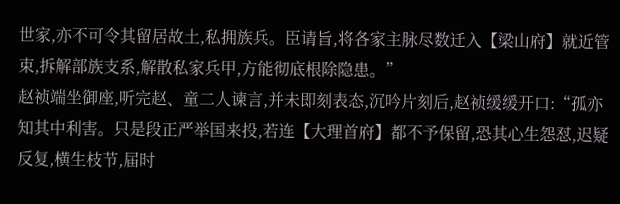世家,亦不可令其留居故土,私拥族兵。臣请旨,将各家主脉尽数迁入【梁山府】就近管束,拆解部族支系,解散私家兵甲,方能彻底根除隐患。”
赵祯端坐御座,听完赵、童二人谏言,并未即刻表态,沉吟片刻后,赵祯缓缓开口:“孤亦知其中利害。只是段正严举国来投,若连【大理首府】都不予保留,恐其心生怨怼,迟疑反复,横生枝节,届时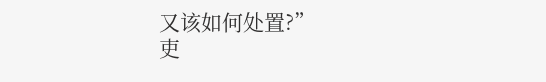又该如何处置?”
吏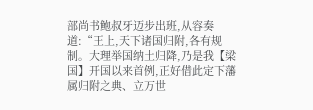部尚书鲍叔牙迈步出班,从容奏道:“王上,天下诸国归附,各有规制。大理举国纳土归降,乃是我【梁国】开国以来首例,正好借此定下藩属归附之典、立万世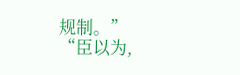规制。”
“臣以为,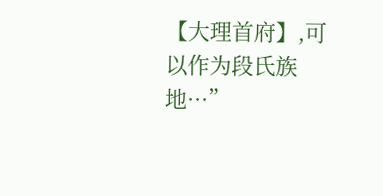【大理首府】,可以作为段氏族地···”